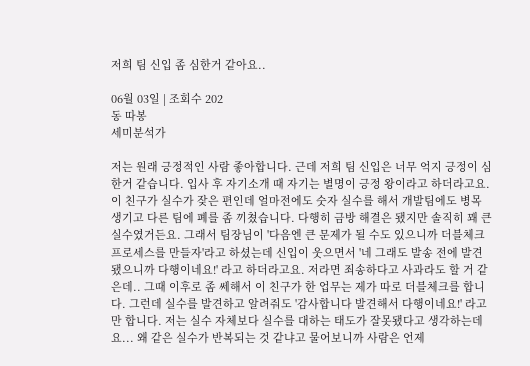저희 팀 신입 좀 심한거 같아요..

06월 03일 | 조회수 202
동 따봉
세미분석가

저는 원래 긍정적인 사람 좋아합니다. 근데 저희 팀 신입은 너무 억지 긍정이 심한거 같습니다. 입사 후 자기소개 때 자기는 별명이 긍정 왕이라고 하더라고요. 이 친구가 실수가 잦은 편인데 얼마전에도 숫자 실수를 해서 개발팀에도 병목 생기고 다른 팀에 폐를 좀 끼쳤습니다. 다행히 금방 해결은 됐지만 솔직히 꽤 큰 실수였거든요. 그래서 팀장님이 '다음엔 큰 문제가 될 수도 있으니까 더블체크 프로세스를 만들자'라고 하셨는데 신입이 웃으면서 '네 그래도 발송 전에 발견됐으니까 다행이네요!' 라고 하더라고요. 저라면 죄송하다고 사과라도 할 거 같은데.. 그때 이후로 좀 쎄해서 이 친구가 한 업무는 제가 따로 더블체크를 합니다. 그런데 실수를 발견하고 알려줘도 '감사합니다 발견해서 다행이네요!' 라고만 합니다. 저는 실수 자체보다 실수를 대하는 태도가 잘못됐다고 생각하는데요... 왜 같은 실수가 반복되는 것 같냐고 물어보니까 사람은 언제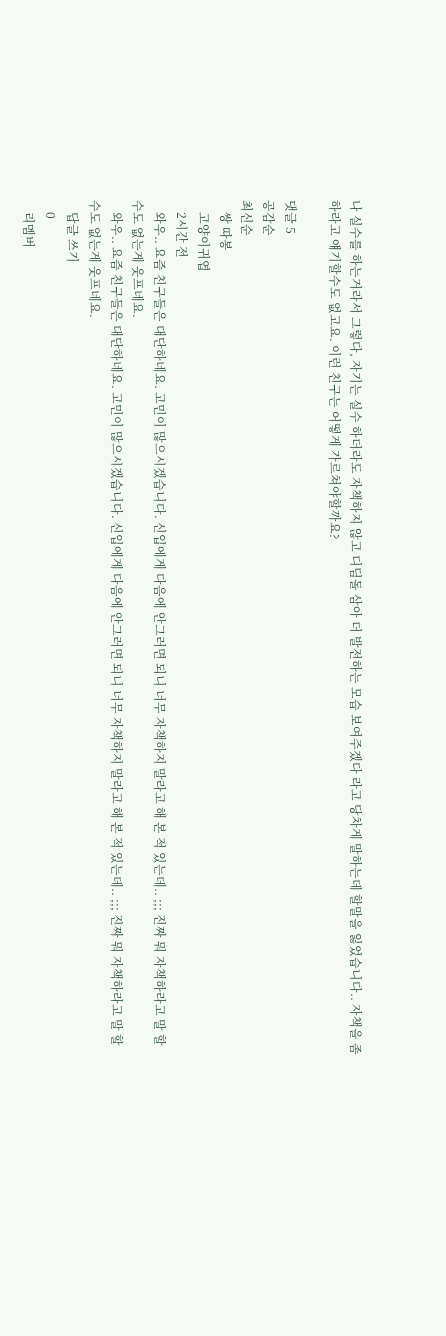나 실수를 하는거라서 그렇다, 자기는 실수 하더라도 자책하지 않고 디딤돌 삼아 더 발전하는 모습 보여주겠다 라고 당차게 말하는데 할말을 잃었습니다.. 자책을 좀 하라고 얘기할수도 없고요. 이런 친구는 어떻게 가르쳐야할까요?

댓글 5
공감순
최신순
    쌍 따봉
    고양이귀엽
    2시간 전
    와우.. 요즘 친구들은 대단하네요. 고민이 많으시겠습니다. 신입에게 다음에 안그러면 되니 너무 자책하지 말라고 해 본 적 있는데.. ;;; 진짜 뭐 자책하라고 말 할 수도 없는게 웃프네요.
    와우.. 요즘 친구들은 대단하네요. 고민이 많으시겠습니다. 신입에게 다음에 안그러면 되니 너무 자책하지 말라고 해 본 적 있는데.. ;;; 진짜 뭐 자책하라고 말 할 수도 없는게 웃프네요.
    답글 쓰기
    0
    리멤버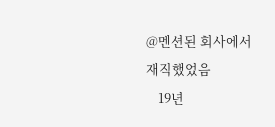@멘션된 회사에서 재직했었음
    19년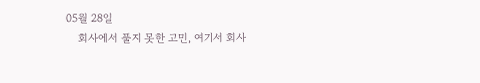05월 28일
    회사에서 풀지 못한 고민, 여기서 회사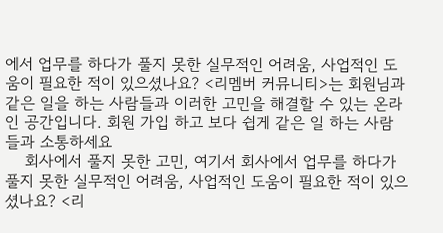에서 업무를 하다가 풀지 못한 실무적인 어려움, 사업적인 도움이 필요한 적이 있으셨나요? <리멤버 커뮤니티>는 회원님과 같은 일을 하는 사람들과 이러한 고민을 해결할 수 있는 온라인 공간입니다. 회원 가입 하고 보다 쉽게 같은 일 하는 사람들과 소통하세요
    회사에서 풀지 못한 고민, 여기서 회사에서 업무를 하다가 풀지 못한 실무적인 어려움, 사업적인 도움이 필요한 적이 있으셨나요? <리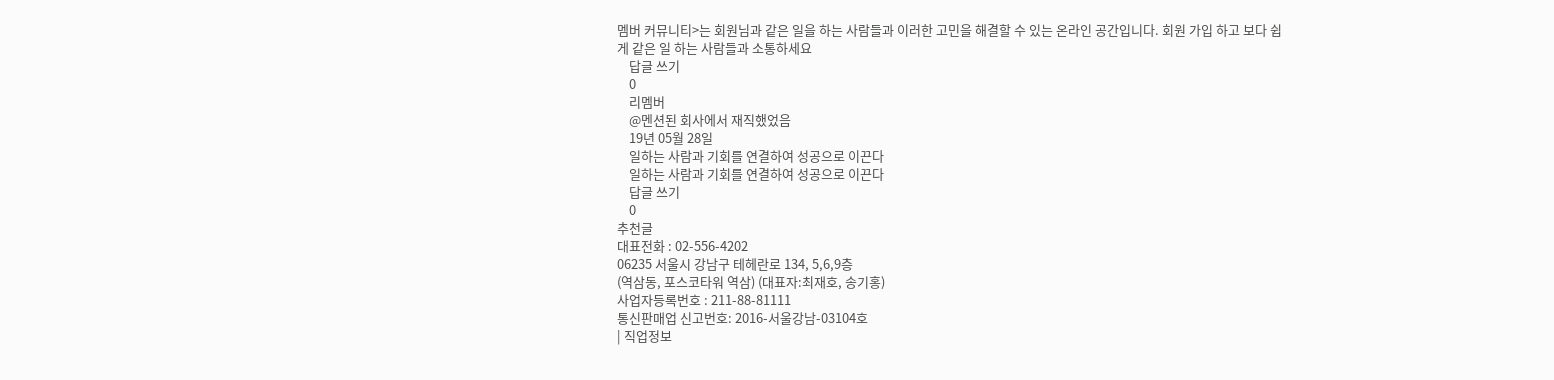멤버 커뮤니티>는 회원님과 같은 일을 하는 사람들과 이러한 고민을 해결할 수 있는 온라인 공간입니다. 회원 가입 하고 보다 쉽게 같은 일 하는 사람들과 소통하세요
    답글 쓰기
    0
    리멤버
    @멘션된 회사에서 재직했었음
    19년 05월 28일
    일하는 사람과 기회를 연결하여 성공으로 이끈다
    일하는 사람과 기회를 연결하여 성공으로 이끈다
    답글 쓰기
    0
추천글
대표전화 : 02-556-4202
06235 서울시 강남구 테헤란로 134, 5,6,9층
(역삼동, 포스코타워 역삼) (대표자:최재호, 송기홍)
사업자등록번호 : 211-88-81111
통신판매업 신고번호: 2016-서울강남-03104호
| 직업정보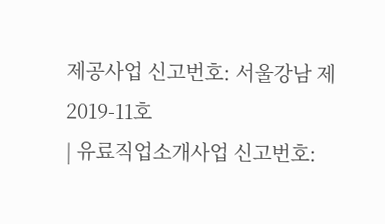제공사업 신고번호: 서울강남 제2019-11호
| 유료직업소개사업 신고번호: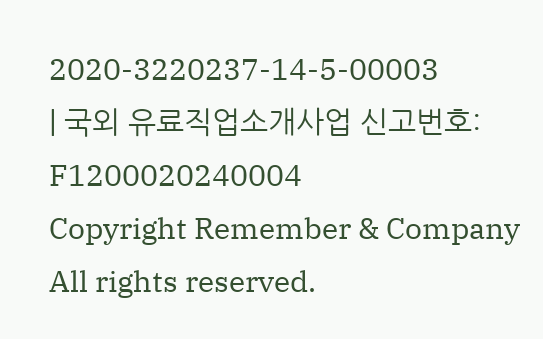2020-3220237-14-5-00003
| 국외 유료직업소개사업 신고번호: F1200020240004
Copyright Remember & Company All rights reserved.